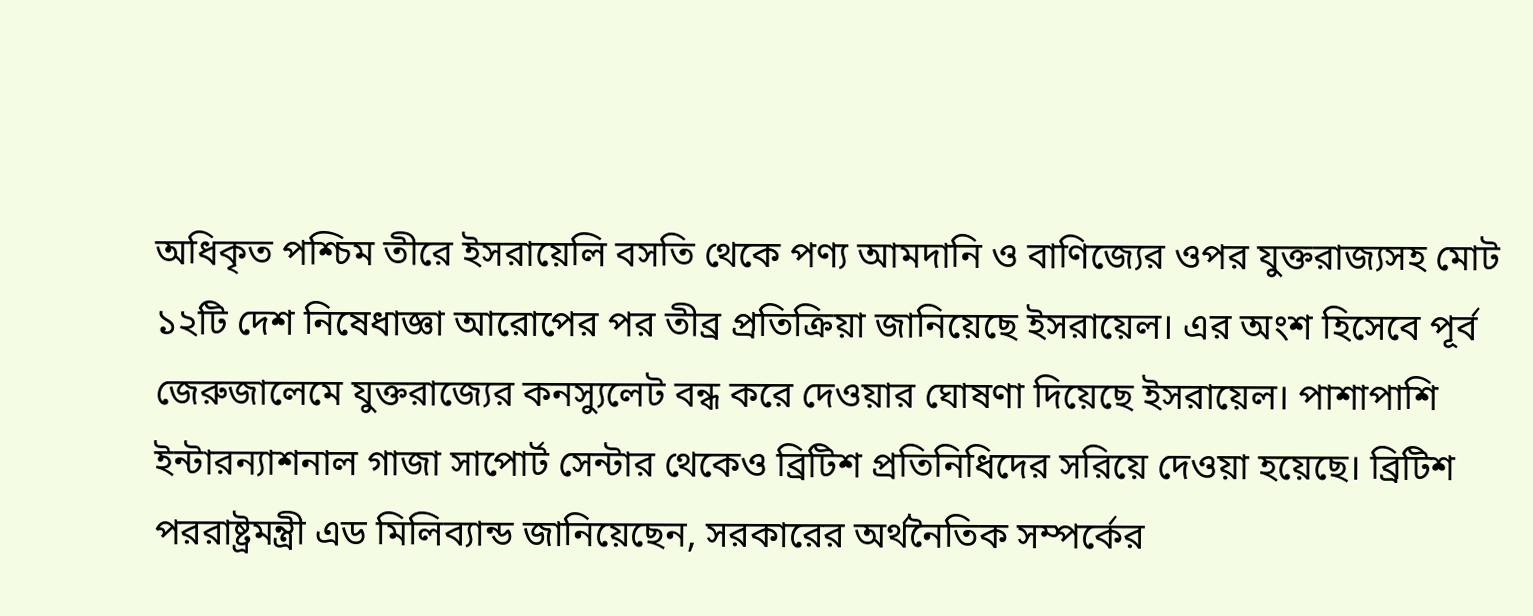অধিকৃত পশ্চিম তীরে ইসরায়েলি বসতি থেকে পণ্য আমদানি ও বাণিজ্যের ওপর যুক্তরাজ্যসহ মোট ১২টি দেশ নিষেধাজ্ঞা আরোপের পর তীব্র প্রতিক্রিয়া জানিয়েছে ইসরায়েল। এর অংশ হিসেবে পূর্ব জেরুজালেমে যুক্তরাজ্যের কনস্যুলেট বন্ধ করে দেওয়ার ঘোষণা দিয়েছে ইসরায়েল। পাশাপাশি ইন্টারন্যাশনাল গাজা সাপোর্ট সেন্টার থেকেও ব্রিটিশ প্রতিনিধিদের সরিয়ে দেওয়া হয়েছে। ব্রিটিশ পররাষ্ট্রমন্ত্রী এড মিলিব্যান্ড জানিয়েছেন, সরকারের অর্থনৈতিক সম্পর্কের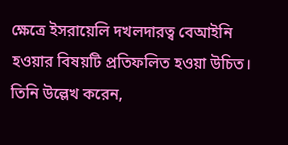ক্ষেত্রে ইসরায়েলি দখলদারত্ব বেআইনি হওয়ার বিষয়টি প্রতিফলিত হওয়া উচিত। তিনি উল্লেখ করেন,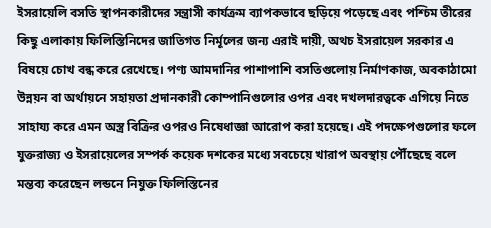ইসরায়েলি বসতি স্থাপনকারীদের সন্ত্রাসী কার্যক্রম ব্যাপকভাবে ছড়িয়ে পড়েছে এবং পশ্চিম তীরের কিছু এলাকায় ফিলিস্তিনিদের জাতিগত নির্মূলের জন্য এরাই দায়ী, অথচ ইসরায়েল সরকার এ বিষয়ে চোখ বন্ধ করে রেখেছে। পণ্য আমদানির পাশাপাশি বসতিগুলোয় নির্মাণকাজ, অবকাঠামো উন্নয়ন বা অর্থায়নে সহায়তা প্রদানকারী কোম্পানিগুলোর ওপর এবং দখলদারত্বকে এগিয়ে নিতে সাহায্য করে এমন অস্ত্র বিক্রির ওপরও নিষেধাজ্ঞা আরোপ করা হয়েছে। এই পদক্ষেপগুলোর ফলে যুক্তরাজ্য ও ইসরায়েলের সম্পর্ক কয়েক দশকের মধ্যে সবচেয়ে খারাপ অবস্থায় পৌঁছেছে বলে মন্তব্য করেছেন লন্ডনে নিযুক্ত ফিলিস্তিনের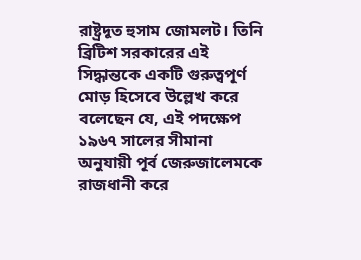রাষ্ট্রদূত হুসাম জোমলট। তিনি ব্রিটিশ সরকারের এই সিদ্ধান্তকে একটি গুরুত্বপূর্ণ মোড় হিসেবে উল্লেখ করে বলেছেন যে, এই পদক্ষেপ ১৯৬৭ সালের সীমানা অনুযায়ী পূর্ব জেরুজালেমকে রাজধানী করে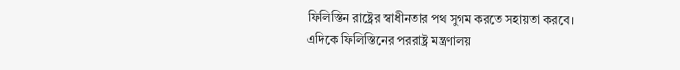ফিলিস্তিন রাষ্ট্রের স্বাধীনতার পথ সুগম করতে সহায়তা করবে। এদিকে ফিলিস্তিনের পররাষ্ট্র মন্ত্রণালয়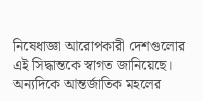নিষেধাজ্ঞা আরোপকারী দেশগুলোর এই সিদ্ধান্তকে স্বাগত জানিয়েছে। অন্যদিকে আন্তর্জাতিক মহলের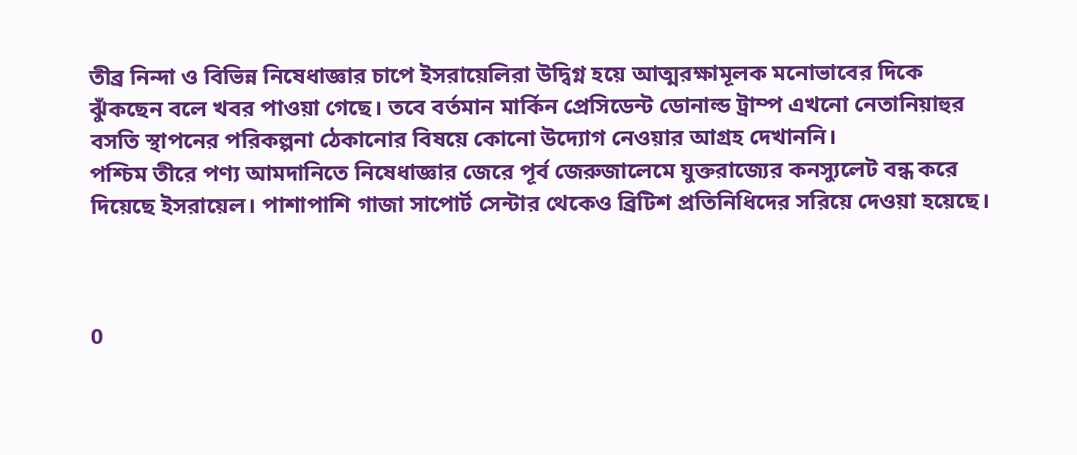তীব্র নিন্দা ও বিভিন্ন নিষেধাজ্ঞার চাপে ইসরায়েলিরা উদ্বিগ্ন হয়ে আত্মরক্ষামূলক মনোভাবের দিকে ঝুঁকছেন বলে খবর পাওয়া গেছে। তবে বর্তমান মার্কিন প্রেসিডেন্ট ডোনাল্ড ট্রাম্প এখনো নেতানিয়াহুর বসতি স্থাপনের পরিকল্পনা ঠেকানোর বিষয়ে কোনো উদ্যোগ নেওয়ার আগ্রহ দেখাননি।
পশ্চিম তীরে পণ্য আমদানিতে নিষেধাজ্ঞার জেরে পূর্ব জেরুজালেমে যুক্তরাজ্যের কনস্যুলেট বন্ধ করে দিয়েছে ইসরায়েল। পাশাপাশি গাজা সাপোর্ট সেন্টার থেকেও ব্রিটিশ প্রতিনিধিদের সরিয়ে দেওয়া হয়েছে।



0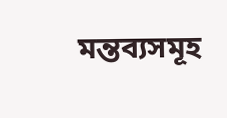মন্তব্যসমূহ